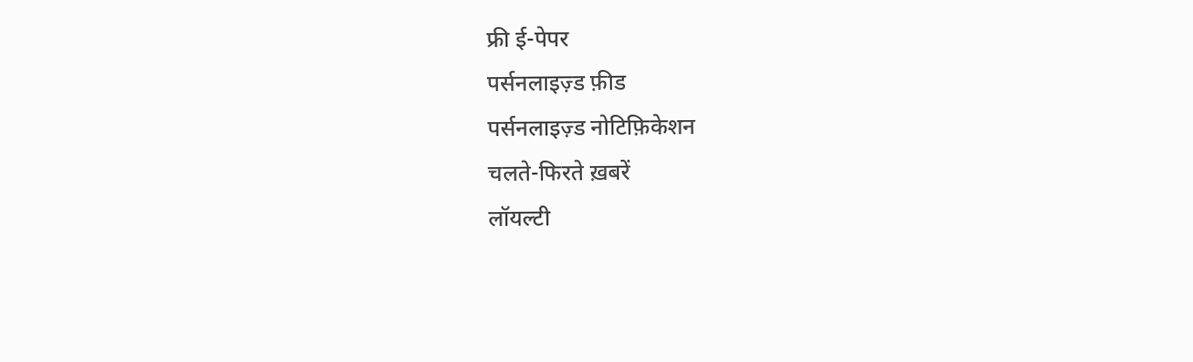फ्री ई-पेपर
पर्सनलाइज़्ड फ़ीड
पर्सनलाइज़्ड नोटिफ़िकेशन
चलते-फिरते ख़बरें
लॉयल्टी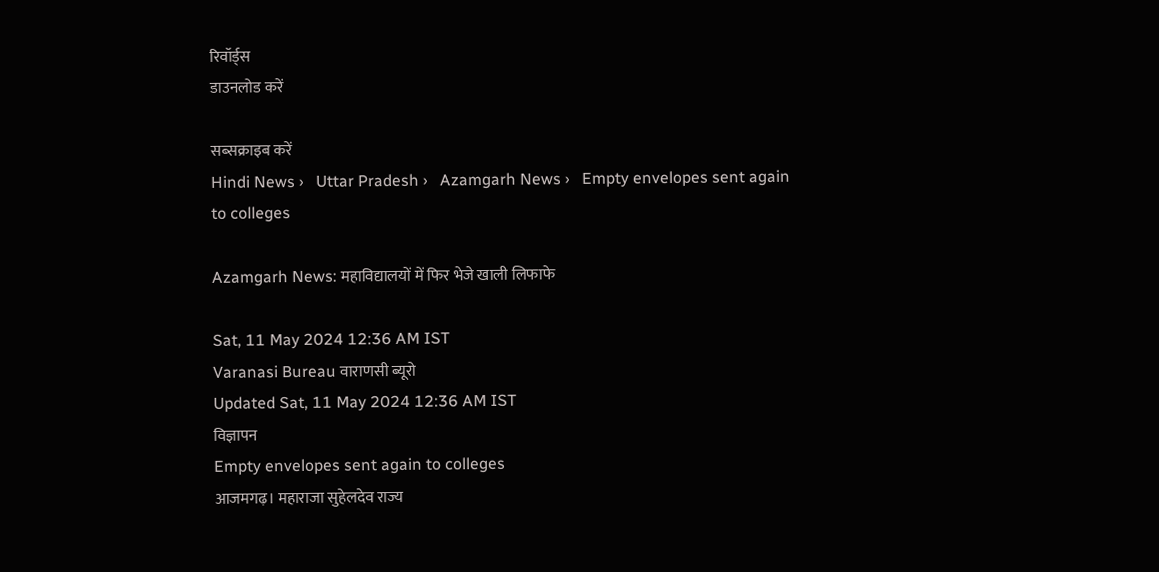रिवॉर्ड्स
डाउनलोड करें

सब्सक्राइब करें
Hindi News ›   Uttar Pradesh ›   Azamgarh News ›   Empty envelopes sent again to colleges

Azamgarh News: महाविद्यालयों में फिर भेजे खाली लिफाफे

Sat, 11 May 2024 12:36 AM IST
Varanasi Bureau वाराणसी ब्यूरो
Updated Sat, 11 May 2024 12:36 AM IST
विज्ञापन
Empty envelopes sent again to colleges
आजमगढ़। महाराजा सुहेलदेव राज्य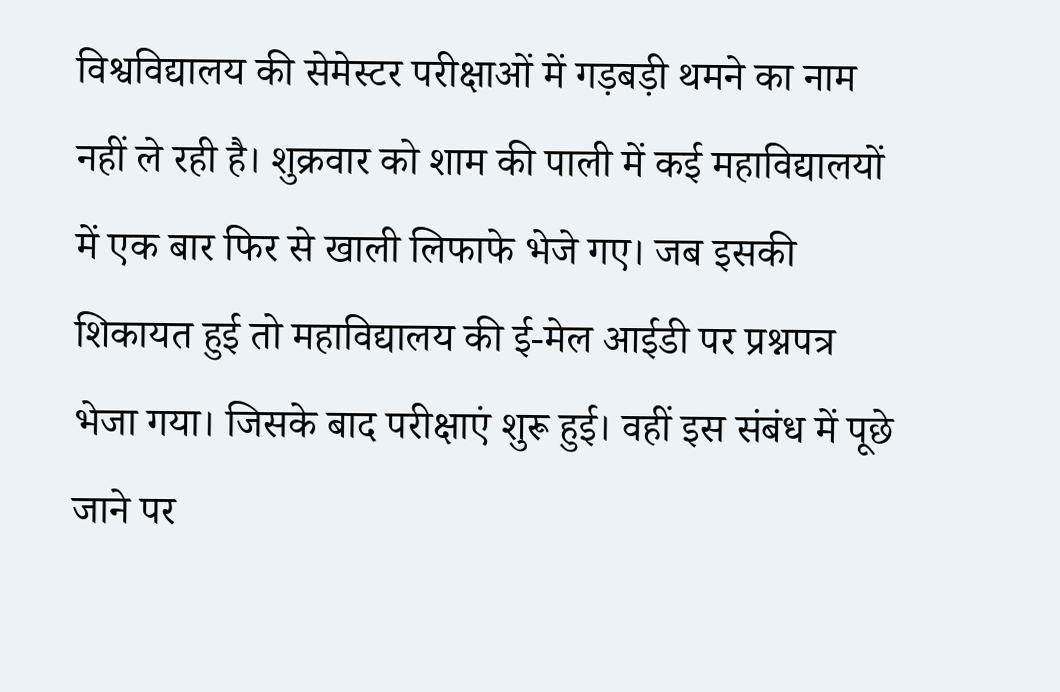विश्वविद्यालय की सेमेस्टर परीक्षाओं में गड़बड़ी थमने का नाम नहीं ले रही है। शुक्रवार को शाम की पाली में कई महाविद्यालयों में एक बार फिर से खाली लिफाफे भेजे गए। जब इसकी शिकायत हुई तो महाविद्यालय की ई-मेल आईडी पर प्रश्नपत्र भेजा गया। जिसके बाद परीक्षाएं शुरू हुई। वहीं इस संबंध में पूछे जाने पर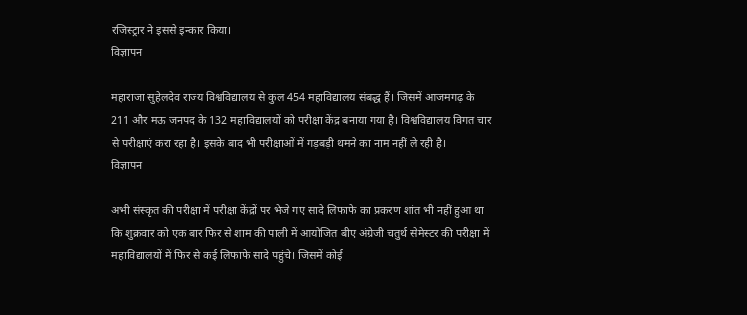रजिस्ट्रार ने इससे इन्कार किया।
विज्ञापन

महाराजा सुहेलदेव राज्य विश्वविद्यालय से कुल 454 महाविद्यालय संबद्ध हैं। जिसमें आजमगढ़ के 211 और मऊ जनपद के 132 महाविद्यालयों को परीक्षा केंद्र बनाया गया है। विश्वविद्यालय विगत चार से परीक्षाएं करा रहा है। इसके बाद भी परीक्षाओं में गड़बड़ी थमने का नाम नहीं ले रही है।
विज्ञापन

अभी संस्कृत की परीक्षा में परीक्षा केंद्रों पर भेजे गए सादे लिफाफे का प्रकरण शांत भी नहीं हुआ था कि शुक्रवार को एक बार फिर से शाम की पाली में आयोजित बीए अंग्रेजी चतुर्थ सेमेस्टर की परीक्षा में महाविद्यालयों में फिर से कई लिफाफे सादे पहुंचे। जिसमें कोई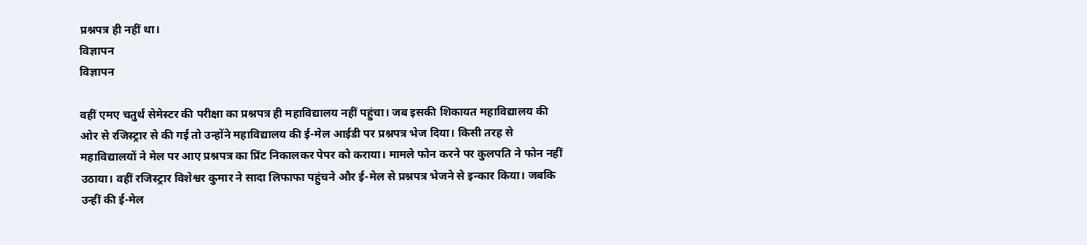प्रश्नपत्र ही नहीं था।
विज्ञापन
विज्ञापन

वहीं एमए चतुर्थ सेमेस्टर की परीक्षा का प्रश्नपत्र ही महाविद्यालय नहीं पहुंचा। जब इसकी शिकायत महाविद्यालय की ओर से रजिस्ट्रार से की गई तो उन्होंने महाविद्यालय की ई-मेल आईडी पर प्रश्नपत्र भेज दिया। किसी तरह से महाविद्यालयों ने मेल पर आए प्रश्नपत्र का प्रिंट निकालकर पेपर को कराया। मामले फोन करने पर कुलपति ने फोन नहीं उठाया। वहीं रजिस्ट्रार विशेश्वर कुमार ने सादा लिफाफा पहुंचने और ई-मेल से प्रश्नपत्र भेजने से इन्कार किया। जबकि उन्हीं की ई-मेल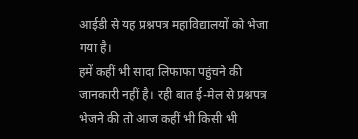आईडी से यह प्रश्नपत्र महाविद्यालयों को भेजा गया है।
हमें कहीं भी सादा लिफाफा पहुंचने की जानकारी नहीं है। रही बात ई-मेल से प्रश्नपत्र भेजने की तो आज कहीं भी किसी भी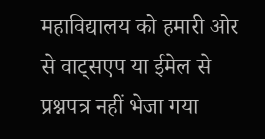महाविद्यालय को हमारी ओर से वाट्सएप या ईमेल से प्रश्नपत्र नहीं भेजा गया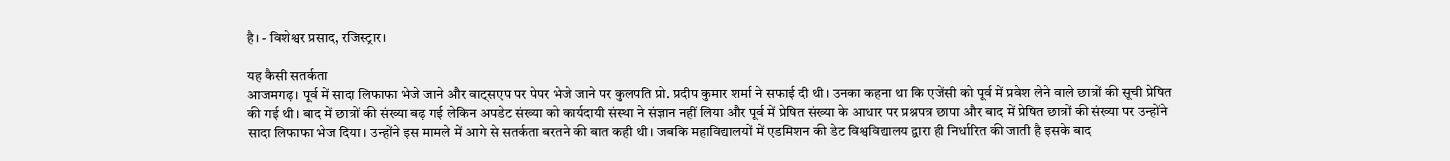है। - विशेश्वर प्रसाद, रजिस्ट्रार।

यह कैसी सतर्कता
आजमगढ़। पूर्व में सादा लिफाफा भेजे जाने और वाट्सएप पर पेपर भेजे जाने पर कुलपति प्रो. प्रदीप कुमार शर्मा ने सफाई दी थी। उनका कहना था कि एजेंसी को पूर्व में प्रवेश लेने वाले छात्रों की सूची प्रेषित की गई थी। बाद में छात्रों की संख्या बढ़ गई लेकिन अपडेट संख्या को कार्यदायी संस्था ने संज्ञान नहीं लिया और पूर्व में प्रेषित संख्या के आधार पर प्रश्नपत्र छापा और बाद में प्रेषित छात्रों की संख्या पर उन्होंने सादा लिफाफा भेज दिया। उन्होंने इस मामले में आगे से सतर्कता बरतने की बात कही थी। जबकि महाविद्यालयों में एडमिशन की डेट विश्वविद्यालय द्वारा ही निर्धारित की जाती है इसके बाद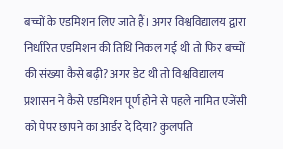बच्चों के एडमिशन लिए जाते हैं। अगर विश्वविद्यालय द्वारा निर्धारित एडमिशन की तिथि निकल गई थी तो फिर बच्चों की संख्या कैसे बढ़ी? अगर डेट थी तो विश्वविद्यालय प्रशासन ने कैसे एडमिशन पूर्ण होने से पहले नामित एजेंसी को पेपर छापने का आर्डर दे दिया? कुलपति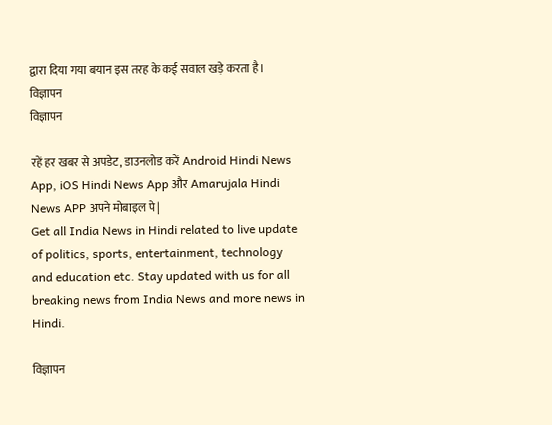द्वारा दिया गया बयान इस तरह के कई सवाल खड़े करता है।
विज्ञापन
विज्ञापन

रहें हर खबर से अपडेट, डाउनलोड करें Android Hindi News App, iOS Hindi News App और Amarujala Hindi News APP अपने मोबाइल पे|
Get all India News in Hindi related to live update of politics, sports, entertainment, technology and education etc. Stay updated with us for all breaking news from India News and more news in Hindi.

विज्ञापन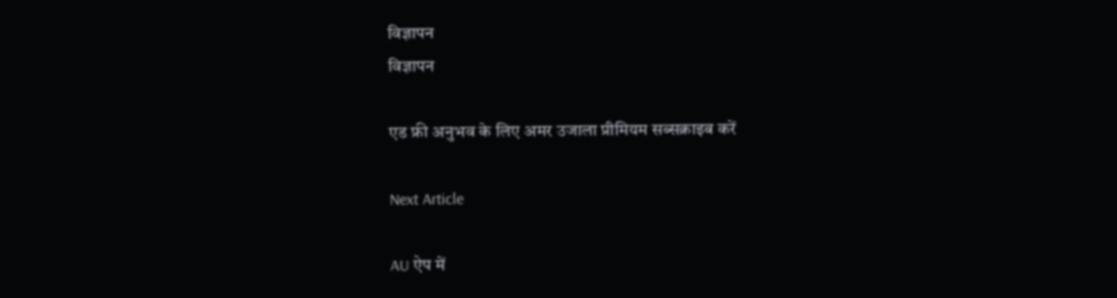विज्ञापन
विज्ञापन

एड फ्री अनुभव के लिए अमर उजाला प्रीमियम सब्सक्राइब करें

Next Article

AU ऐप में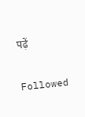पढ़ें

Followed